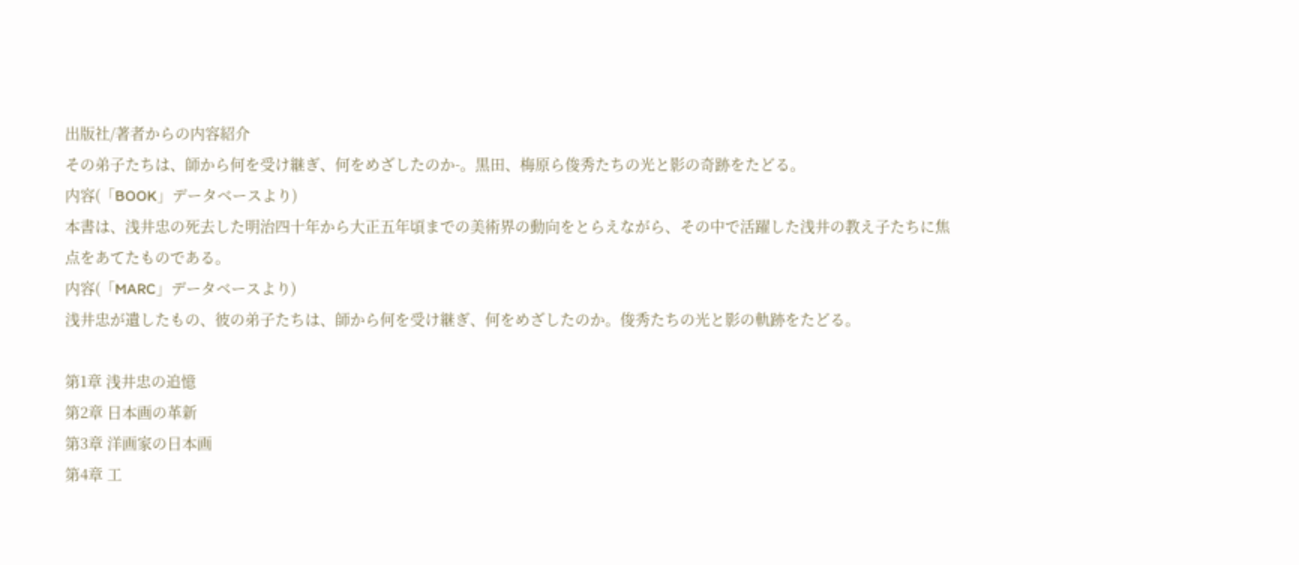出版社/著者からの内容紹介
その弟子たちは、師から何を受け継ぎ、何をめざしたのか-。黒田、梅原ら俊秀たちの光と影の奇跡をたどる。
内容(「BOOK」データベースより)
本書は、浅井忠の死去した明治四十年から大正五年頃までの美術界の動向をとらえながら、その中で活躍した浅井の教え子たちに焦点をあてたものである。
内容(「MARC」データベースより)
浅井忠が遺したもの、彼の弟子たちは、師から何を受け継ぎ、何をめざしたのか。俊秀たちの光と影の軌跡をたどる。

第1章 浅井忠の追憶
第2章 日本画の革新
第3章 洋画家の日本画
第4章 工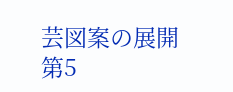芸図案の展開
第5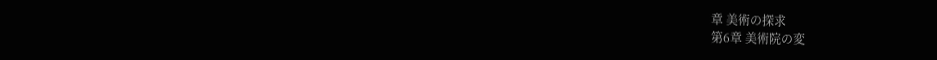章 美術の探求
第6章 美術院の変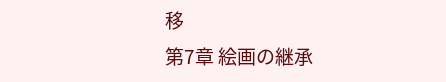移
第7章 絵画の継承